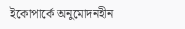ইকোপার্কে অনুমোদনহীন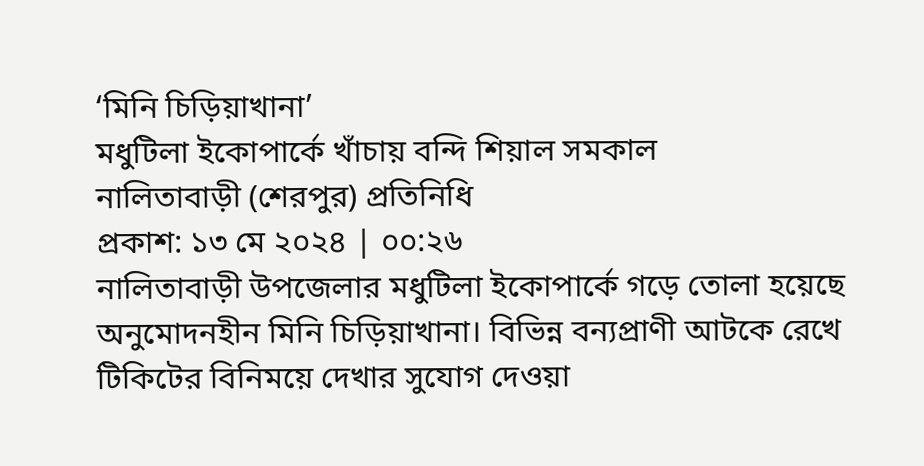‘মিনি চিড়িয়াখানা’
মধুটিলা ইকোপার্কে খাঁচায় বন্দি শিয়াল সমকাল
নালিতাবাড়ী (শেরপুর) প্রতিনিধি
প্রকাশ: ১৩ মে ২০২৪ | ০০:২৬
নালিতাবাড়ী উপজেলার মধুটিলা ইকোপার্কে গড়ে তোলা হয়েছে অনুমোদনহীন মিনি চিড়িয়াখানা। বিভিন্ন বন্যপ্রাণী আটকে রেখে টিকিটের বিনিময়ে দেখার সুযোগ দেওয়া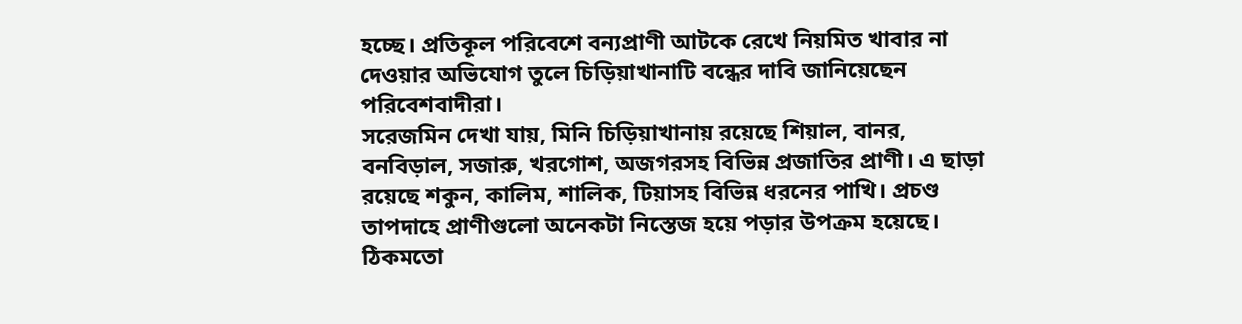হচ্ছে। প্রতিকূল পরিবেশে বন্যপ্রাণী আটকে রেখে নিয়মিত খাবার না দেওয়ার অভিযোগ তুলে চিড়িয়াখানাটি বন্ধের দাবি জানিয়েছেন পরিবেশবাদীরা।
সরেজমিন দেখা যায়, মিনি চিড়িয়াখানায় রয়েছে শিয়াল, বানর, বনবিড়াল, সজারু, খরগোশ, অজগরসহ বিভিন্ন প্রজাতির প্রাণী। এ ছাড়া রয়েছে শকুন, কালিম, শালিক, টিয়াসহ বিভিন্ন ধরনের পাখি। প্রচণ্ড তাপদাহে প্রাণীগুলো অনেকটা নিস্তেজ হয়ে পড়ার উপক্রম হয়েছে। ঠিকমতো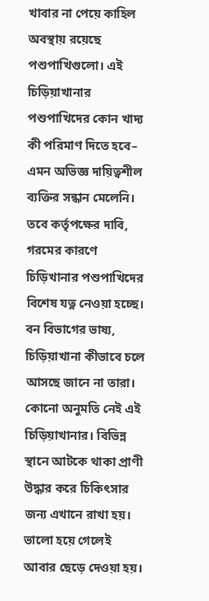খাবার না পেয়ে কাহিল অবস্থায় রয়েছে পশুপাখিগুলো। এই চিড়িয়াখানার পশুপাখিদের কোন খাদ্য কী পরিমাণ দিতে হবে– এমন অভিজ্ঞ দায়িত্বশীল ব্যক্তির সন্ধান মেলেনি। তবে কর্তৃপক্ষের দাবি, গরমের কারণে চিড়িখানার পশুপাখিদের বিশেষ যত্ন নেওয়া হচ্ছে।
বন বিভাগের ভাষ্য, চিড়িয়াখানা কীভাবে চলে আসছে জানে না তারা। কোনো অনুমতি নেই এই চিড়িয়াখানার। বিভিন্ন স্থানে আটকে থাকা প্রাণী উদ্ধার করে চিকিৎসার জন্য এখানে রাখা হয়। ভালো হয়ে গেলেই আবার ছেড়ে দেওয়া হয়।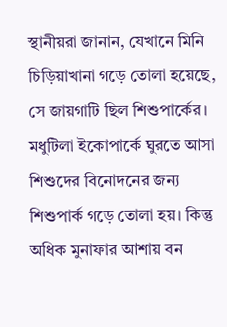স্থানীয়রা জানান, যেখানে মিনি চিড়িয়াখানা গড়ে তোলা হয়েছে, সে জায়গাটি ছিল শিশুপার্কের। মধুটিলা ইকোপার্কে ঘুরতে আসা শিশুদের বিনোদনের জন্য শিশুপার্ক গড়ে তোলা হয়। কিন্তু অধিক মুনাফার আশায় বন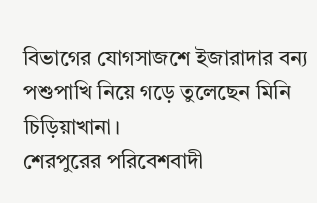বিভাগের যোগসাজশে ইজারাদার বন্য পশুপাখি নিয়ে গড়ে তুলেছেন মিনি চিড়িয়াখানা।
শেরপুরের পরিবেশবাদী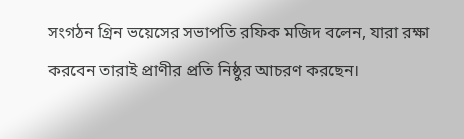সংগঠন গ্রিন ভয়েসের সভাপতি রফিক মজিদ বলেন, যারা রক্ষা করবেন তারাই প্রাণীর প্রতি নিষ্ঠুর আচরণ করছেন।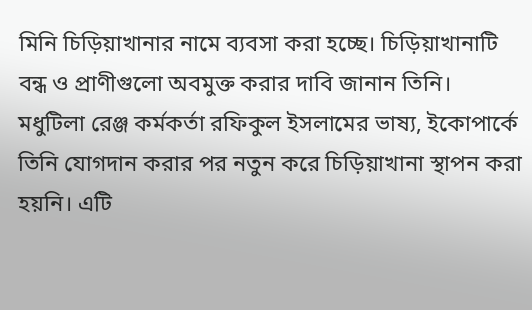মিনি চিড়িয়াখানার নামে ব্যবসা করা হচ্ছে। চিড়িয়াখানাটি বন্ধ ও প্রাণীগুলো অবমুক্ত করার দাবি জানান তিনি।
মধুটিলা রেঞ্জ কর্মকর্তা রফিকুল ইসলামের ভাষ্য, ইকোপার্কে তিনি যোগদান করার পর নতুন করে চিড়িয়াখানা স্থাপন করা হয়নি। এটি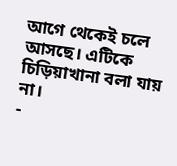আগে থেকেই চলে আসছে। এটিকে চিড়িয়াখানা বলা যায় না।
-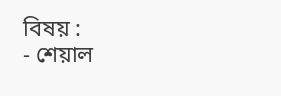বিষয় :
- শেয়াল